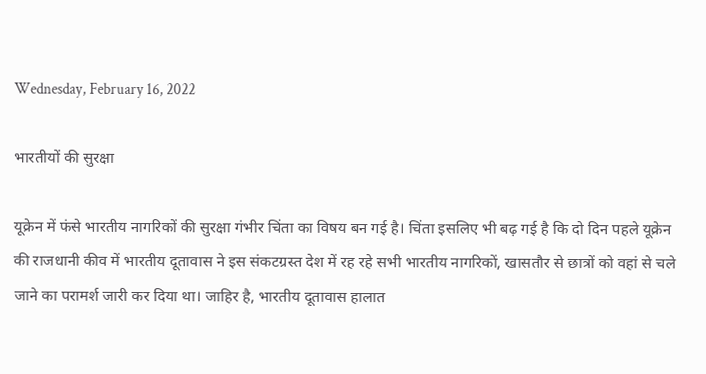Wednesday, February 16, 2022

भारतीयों की सुरक्षा

यूक्रेन में फंसे भारतीय नागरिकों की सुरक्षा गंभीर चिंता का विषय बन गई है। चिंता इसलिए भी बढ़ गई है कि दो दिन पहले यूक्रेन की राजधानी कीव में भारतीय दूतावास ने इस संकटग्रस्त देश में रह रहे सभी भारतीय नागरिकों, खासतौर से छात्रों को वहां से चले जाने का परामर्श जारी कर दिया था। जाहिर है, भारतीय दूतावास हालात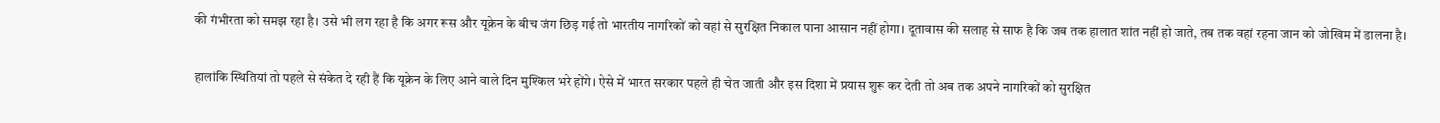की गंभीरता को समझ रहा है। उसे भी लग रहा है कि अगर रूस और यूक्रेन के बीच जंग छिड़ गई तो भारतीय नागरिकों को वहां से सुरक्षित निकाल पाना आसान नहीं होगा। दूतावास की सलाह से साफ है कि जब तक हालात शांत नहीं हो जाते, तब तक वहां रहना जान को जोखिम में डालना है।

हालांकि स्थितियां तो पहले से संकेत दे रही हैं कि यूक्रेन के लिए आने वाले दिन मुश्किल भरे होंगे। ऐसे में भारत सरकार पहले ही चेत जाती और इस दिशा में प्रयास शुरू कर देती तो अब तक अपने नागरिकों को सुरक्षित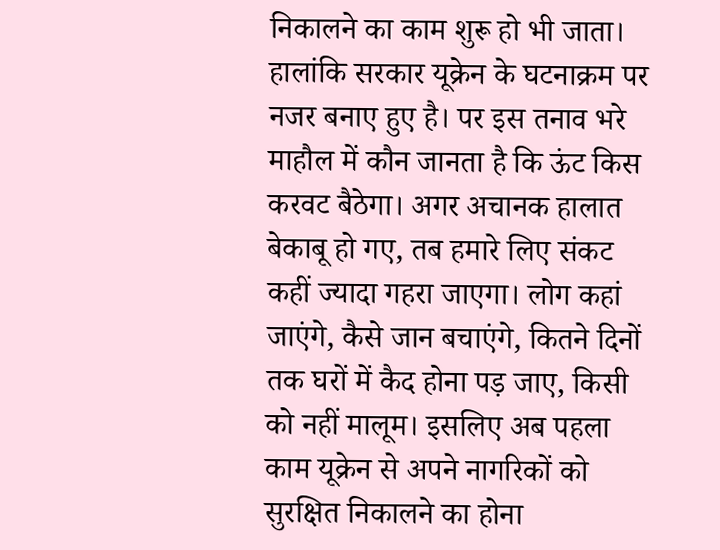निकालने का काम शुरू हो भी जाता। हालांकि सरकार यूक्रेन के घटनाक्रम पर नजर बनाए हुए है। पर इस तनाव भरे माहौल में कौन जानता है कि ऊंट किस करवट बैठेगा। अगर अचानक हालात बेकाबू हो गए, तब हमारे लिए संकट कहीं ज्यादा गहरा जाएगा। लोग कहां जाएंगे, कैसे जान बचाएंगे, कितने दिनों तक घरों में कैद होना पड़ जाए, किसी को नहीं मालूम। इसलिए अब पहला काम यूक्रेन से अपने नागरिकों को सुरक्षित निकालने का होना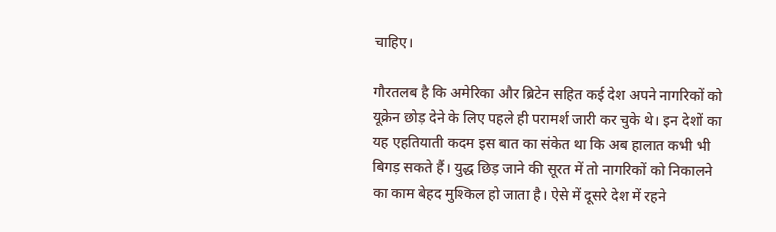चाहिए।

गौरतलब है कि अमेरिका और ब्रिटेन सहित कई देश अपने नागरिकों को यूक्रेन छोड़ देने के लिए पहले ही परामर्श जारी कर चुके थे। इन देशों का यह एहतियाती कदम इस बात का संकेत था कि अब हालात कभी भी बिगड़ सकते हैं। युद्ध छिड़ जाने की सूरत में तो नागरिकों को निकालने का काम बेहद मुश्किल हो जाता है। ऐसे में दूसरे देश में रहने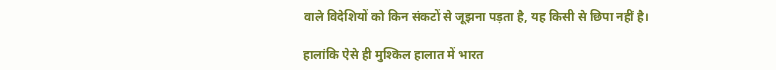वाले विदेशियों को किन संकटों से जूझना पड़ता है, यह किसी से छिपा नहीं है।

हालांकि ऐसे ही मुश्किल हालात में भारत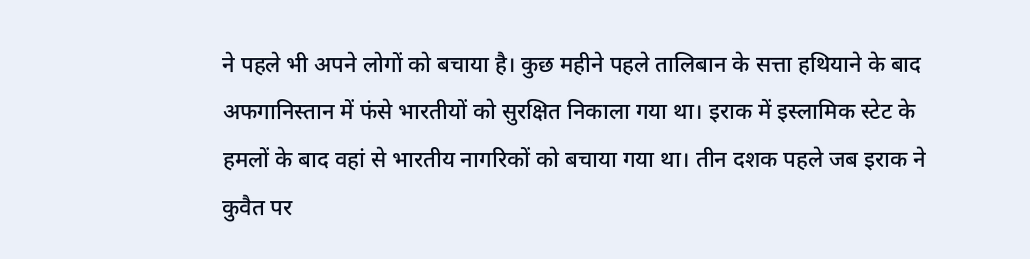ने पहले भी अपने लोगों को बचाया है। कुछ महीने पहले तालिबान के सत्ता हथियाने के बाद अफगानिस्तान में फंसे भारतीयों को सुरक्षित निकाला गया था। इराक में इस्लामिक स्टेट के हमलों के बाद वहां से भारतीय नागरिकों को बचाया गया था। तीन दशक पहले जब इराक ने कुवैत पर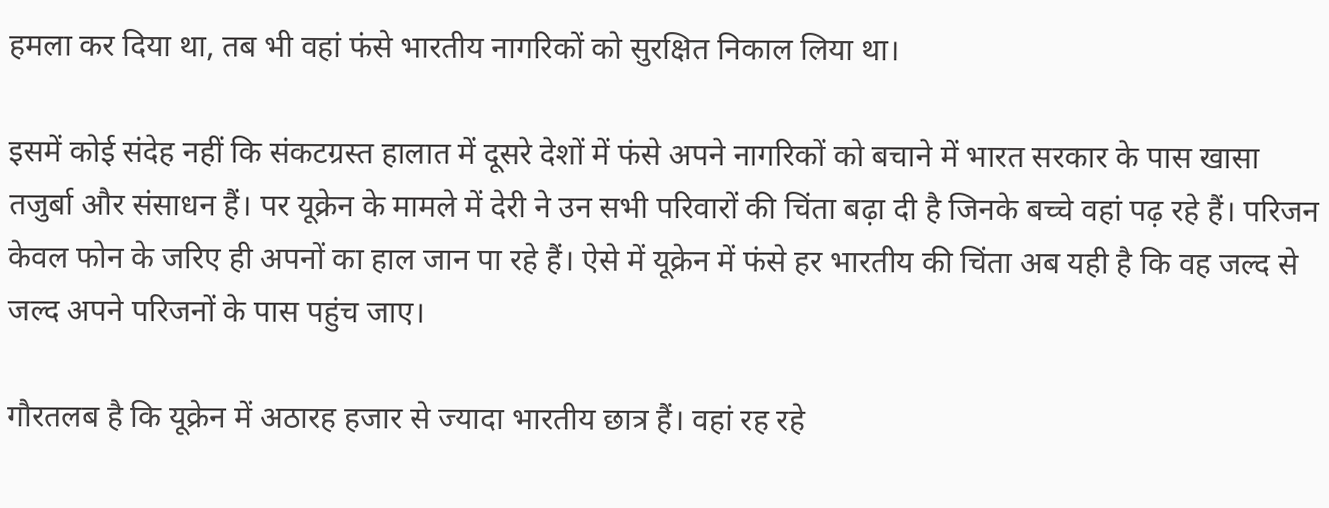हमला कर दिया था, तब भी वहां फंसे भारतीय नागरिकों को सुरक्षित निकाल लिया था।

इसमें कोई संदेह नहीं कि संकटग्रस्त हालात में दूसरे देशों में फंसे अपने नागरिकों को बचाने में भारत सरकार के पास खासा तजुर्बा और संसाधन हैं। पर यूक्रेन के मामले में देरी ने उन सभी परिवारों की चिंता बढ़ा दी है जिनके बच्चे वहां पढ़ रहे हैं। परिजन केवल फोन के जरिए ही अपनों का हाल जान पा रहे हैं। ऐसे में यूक्रेन में फंसे हर भारतीय की चिंता अब यही है कि वह जल्द से जल्द अपने परिजनों के पास पहुंच जाए।

गौरतलब है कि यूक्रेन में अठारह हजार से ज्यादा भारतीय छात्र हैं। वहां रह रहे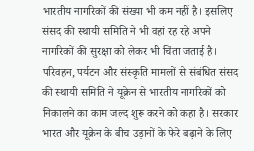भारतीय नागरिकों की संख्या भी कम नहीं है। इसलिए संसद की स्थायी समिति ने भी वहां रह रहे अपने नागरिकों की सुरक्षा को लेकर भी चिंता जताई है। परिवहन, पर्यटन और संस्कृति मामलों से संबंधित संसद की स्थायी समिति ने यूक्रेन से भारतीय नागरिकों को निकालने का काम जल्द शुरू करने को कहा है। सरकार भारत और यूक्रेन के बीच उड़ानों के फेरे बढ़ाने के लिए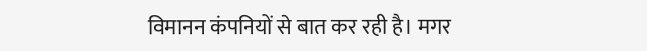विमानन कंपनियों से बात कर रही है। मगर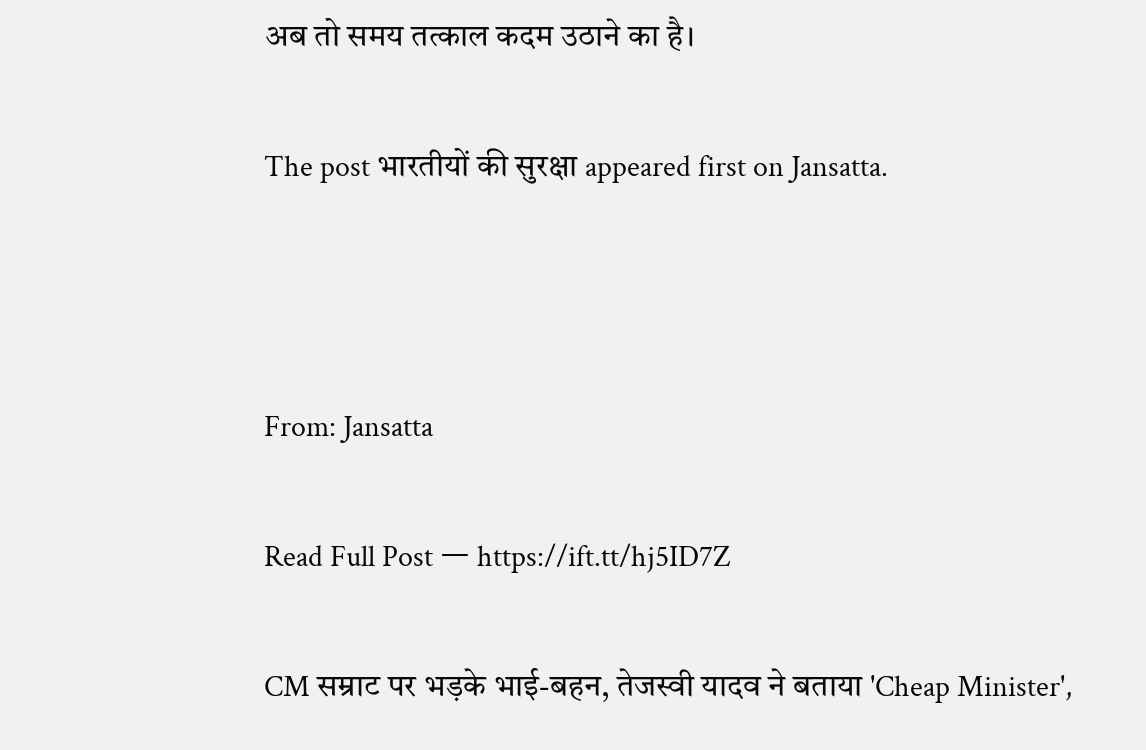अब तो समय तत्काल कदम उठाने का है।

The post भारतीयों की सुरक्षा appeared first on Jansatta.



From: Jansatta

Read Full Post ㅡ https://ift.tt/hj5ID7Z

CM सम्राट पर भड़के भाई-बहन, तेजस्वी यादव ने बताया 'Cheap Minister',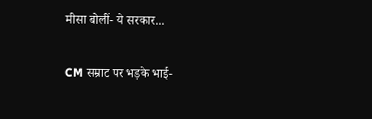मीसा बोलीं- ये सरकार...

CM सम्राट पर भड़के भाई-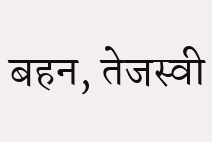बहन, तेजस्वी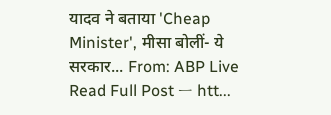यादव ने बताया 'Cheap Minister', मीसा बोलीं- ये सरकार... From: ABP Live Read Full Post ㅡ htt...